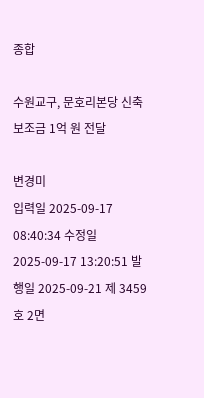종합

수원교구, 문호리본당 신축보조금 1억 원 전달

변경미
입력일 2025-09-17 08:40:34 수정일 2025-09-17 13:20:51 발행일 2025-09-21 제 3459호 2면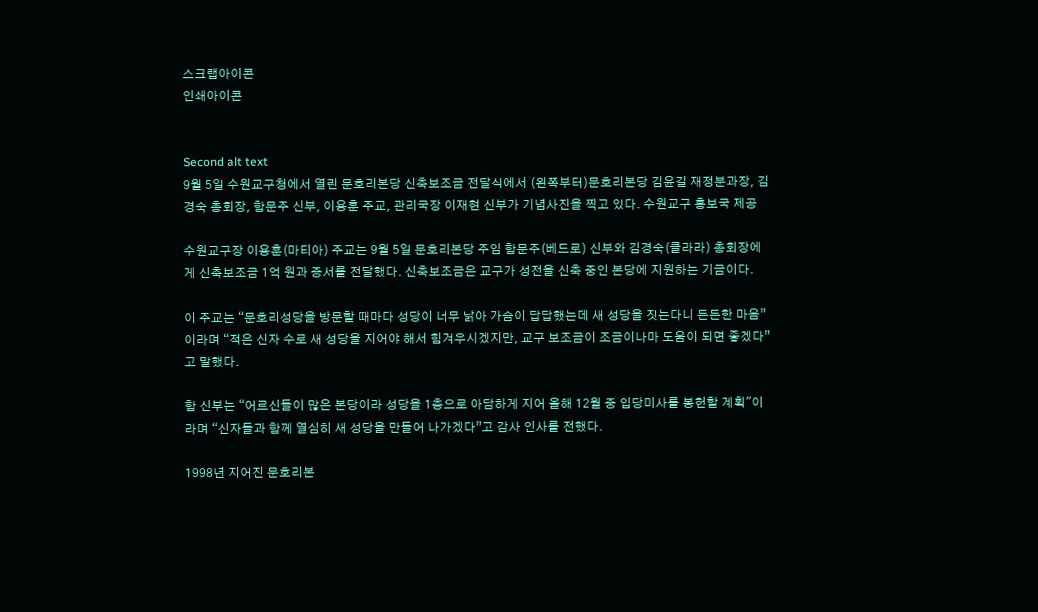스크랩아이콘
인쇄아이콘


Second alt text
9월 5일 수원교구청에서 열린 문호리본당 신축보조금 전달식에서 (왼쪽부터)문호리본당 김윤길 재정분과장, 김경숙 총회장, 함문주 신부, 이용훈 주교, 관리국장 이재현 신부가 기념사진을 찍고 있다. 수원교구 홍보국 제공

수원교구장 이용훈(마티아) 주교는 9월 5일 문호리본당 주임 함문주(베드로) 신부와 김경숙(클라라) 총회장에게 신축보조금 1억 원과 증서를 전달했다. 신축보조금은 교구가 성전을 신축 중인 본당에 지원하는 기금이다.

이 주교는 “문호리성당을 방문할 때마다 성당이 너무 낡아 가슴이 답답했는데 새 성당을 짓는다니 든든한 마음”이라며 “적은 신자 수로 새 성당을 지어야 해서 힘겨우시겠지만, 교구 보조금이 조금이나마 도움이 되면 좋겠다”고 말했다.

함 신부는 “어르신들이 많은 본당이라 성당을 1층으로 아담하게 지어 올해 12월 중 입당미사를 봉헌할 계획"이라며 “신자들과 함께 열심히 새 성당을 만들어 나가겠다”고 감사 인사를 전했다.

1998년 지어진 문호리본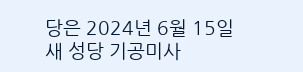당은 2024년 6월 15일 새 성당 기공미사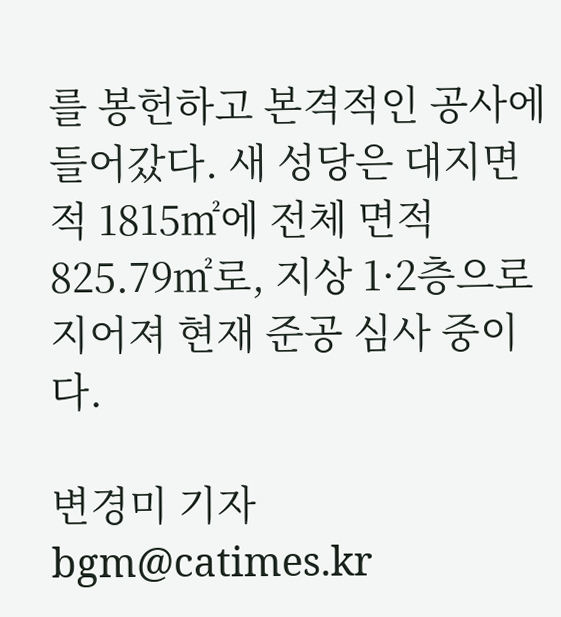를 봉헌하고 본격적인 공사에 들어갔다. 새 성당은 대지면적 1815㎡에 전체 면적 825.79㎡로, 지상 1·2층으로 지어져 현재 준공 심사 중이다.

변경미 기자 bgm@catimes.kr